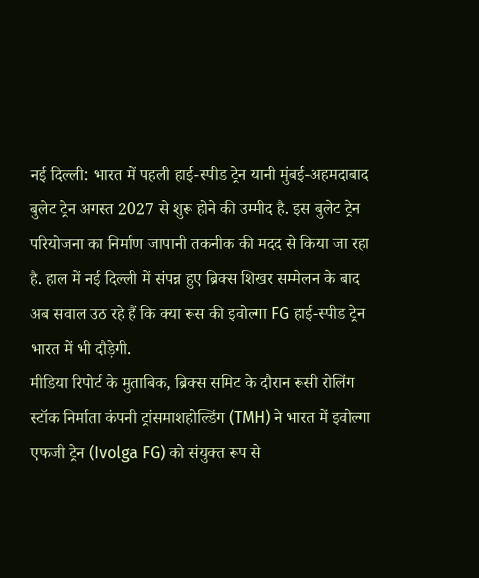नई दिल्ली: भारत में पहली हाई-स्पीड ट्रेन यानी मुंबई-अहमदाबाद बुलेट ट्रेन अगस्त 2027 से शुरू होने की उम्मीद है. इस बुलेट ट्रेन परियोजना का निर्माण जापानी तकनीक की मदद से किया जा रहा है. हाल में नई दिल्ली में संपन्न हुए ब्रिक्स शिखर सम्मेलन के बाद अब सवाल उठ रहे हैं कि क्या रूस की इवोल्गा FG हाई-स्पीड ट्रेन भारत में भी दौड़ेगी.
मीडिया रिपोर्ट के मुताबिक, ब्रिक्स समिट के दौरान रूसी रोलिंग स्टॉक निर्माता कंपनी ट्रांसमाशहोल्डिंग (TMH) ने भारत में इवोल्गा एफजी ट्रेन (Ivolga FG) को संयुक्त रूप से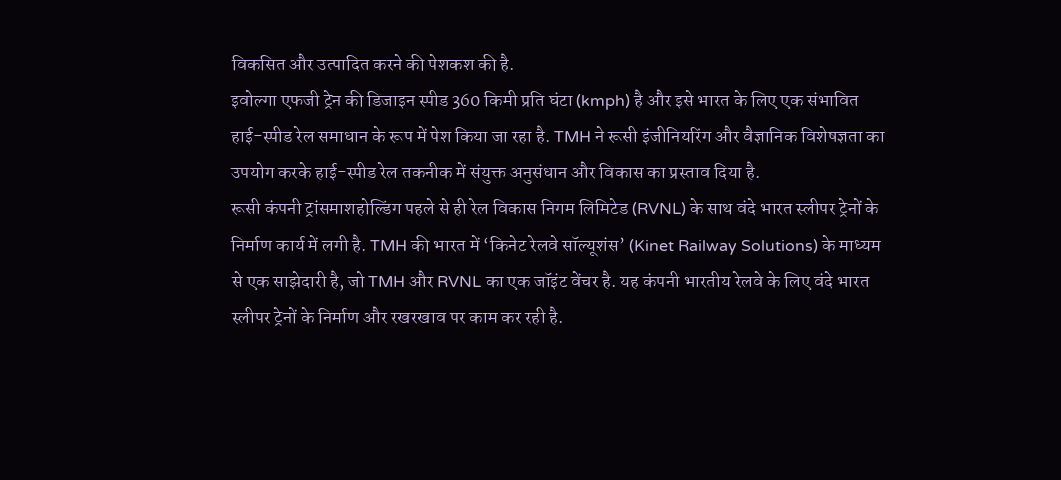विकसित और उत्पादित करने की पेशकश की है.
इवोल्गा एफजी ट्रेन की डिजाइन स्पीड 360 किमी प्रति घंटा (kmph) है और इसे भारत के लिए एक संभावित हाई-स्पीड रेल समाधान के रूप में पेश किया जा रहा है. TMH ने रूसी इंजीनियरिंग और वैज्ञानिक विशेषज्ञता का उपयोग करके हाई-स्पीड रेल तकनीक में संयुक्त अनुसंधान और विकास का प्रस्ताव दिया है.
रूसी कंपनी ट्रांसमाशहोल्डिंग पहले से ही रेल विकास निगम लिमिटेड (RVNL) के साथ वंदे भारत स्लीपर ट्रेनों के निर्माण कार्य में लगी है. TMH की भारत में ‘किनेट रेलवे सॉल्यूशंस’ (Kinet Railway Solutions) के माध्यम से एक साझेदारी है, जो TMH और RVNL का एक जॉइंट वेंचर है. यह कंपनी भारतीय रेलवे के लिए वंदे भारत स्लीपर ट्रेनों के निर्माण और रखरखाव पर काम कर रही है.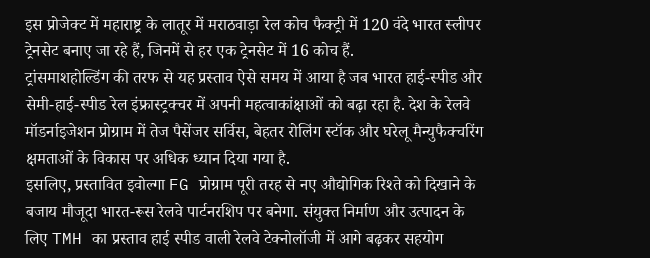इस प्रोजेक्ट में महाराष्ट्र के लातूर में मराठवाड़ा रेल कोच फैक्ट्री में 120 वंदे भारत स्लीपर ट्रेनसेट बनाए जा रहे हैं, जिनमें से हर एक ट्रेनसेट में 16 कोच हैं.
ट्रांसमाशहोल्डिंग की तरफ से यह प्रस्ताव ऐसे समय में आया है जब भारत हाई-स्पीड और सेमी-हाई-स्पीड रेल इंफ्रास्ट्रक्चर में अपनी महत्वाकांक्षाओं को बढ़ा रहा है. देश के रेलवे मॉडर्नाइजेशन प्रोग्राम में तेज पैसेंजर सर्विस, बेहतर रोलिंग स्टॉक और घरेलू मैन्युफैक्चरिंग क्षमताओं के विकास पर अधिक ध्यान दिया गया है.
इसलिए, प्रस्तावित इवोल्गा FG प्रोग्राम पूरी तरह से नए औद्योगिक रिश्ते को दिखाने के बजाय मौजूदा भारत-रूस रेलवे पार्टनरशिप पर बनेगा. संयुक्त निर्माण और उत्पादन के लिए TMH का प्रस्ताव हाई स्पीड वाली रेलवे टेक्नोलॉजी में आगे बढ़कर सहयोग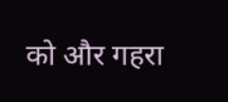को और गहरा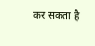कर सकता है